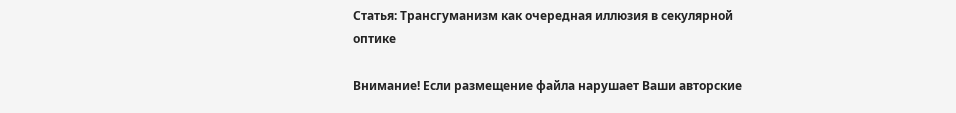Статья: Трансгуманизм как очередная иллюзия в секулярной оптике

Внимание! Если размещение файла нарушает Ваши авторские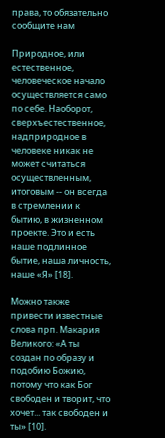права, то обязательно сообщите нам

Природное, или естественное, человеческое начало осуществляется само по себе. Наоборот, сверхъестественное, надприродное в человеке никак не может считаться осуществленным, итоговым -- он всегда в стремлении к бытию, в жизненном проекте. Это и есть наше подлинное бытие, наша личность, наше «Я» [18].

Можно также привести известные слова прп. Макария Великого: «А ты создан по образу и подобию Божию, потому что как Бог свободен и творит, что хочет... так свободен и ты» [10].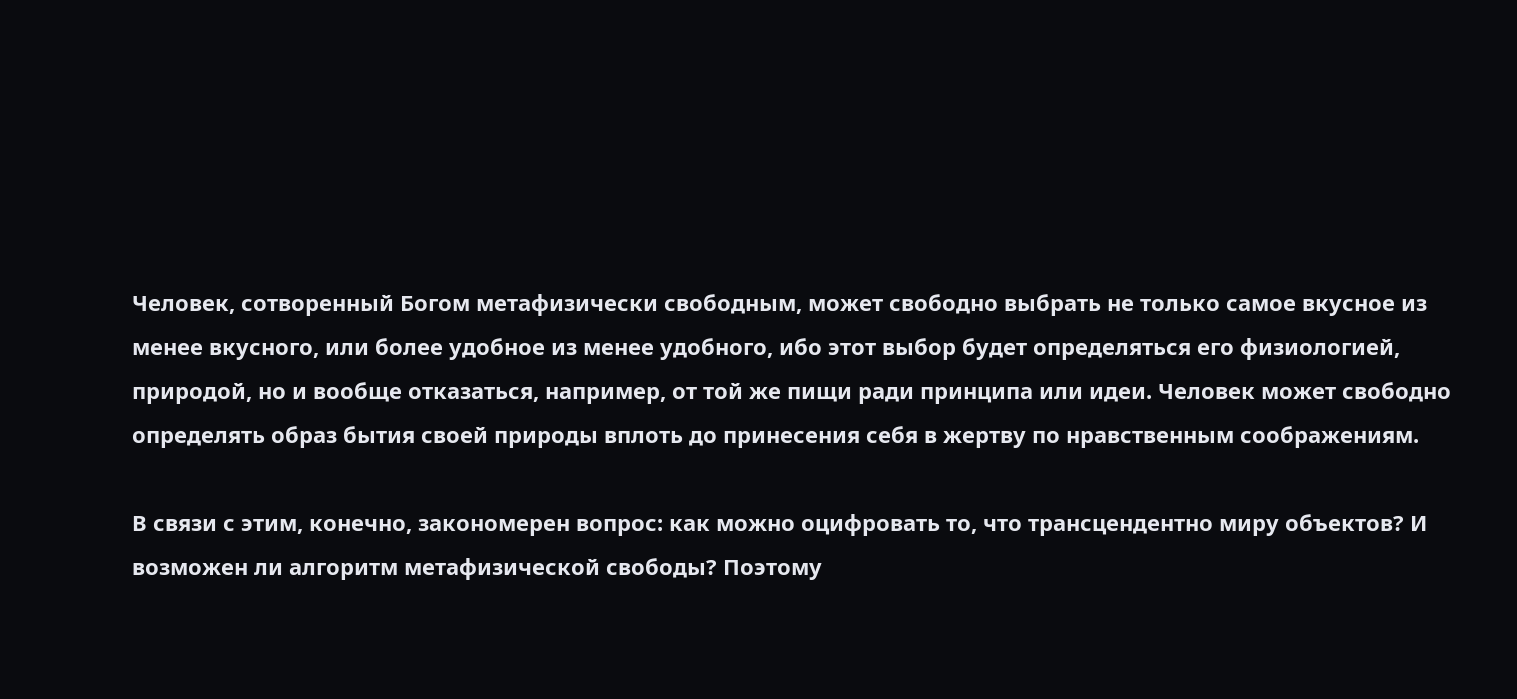Человек, сотворенный Богом метафизически свободным, может свободно выбрать не только самое вкусное из менее вкусного, или более удобное из менее удобного, ибо этот выбор будет определяться его физиологией, природой, но и вообще отказаться, например, от той же пищи ради принципа или идеи. Человек может свободно определять образ бытия своей природы вплоть до принесения себя в жертву по нравственным соображениям.

В связи с этим, конечно, закономерен вопрос: как можно оцифровать то, что трансцендентно миру объектов? И возможен ли алгоритм метафизической свободы? Поэтому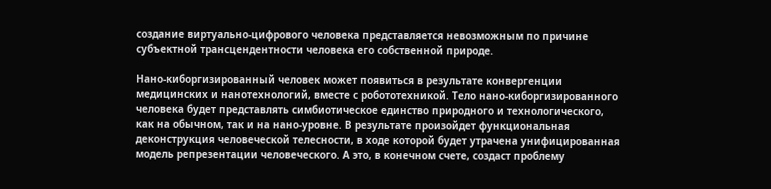создание виртуально-цифрового человека представляется невозможным по причине субъектной трансцендентности человека его собственной природе.

Нано-киборгизированный человек может появиться в результате конвергенции медицинских и нанотехнологий, вместе с робототехникой. Тело нано-киборгизированного человека будет представлять симбиотическое единство природного и технологического, как на обычном, так и на нано-уровне. В результате произойдет функциональная деконструкция человеческой телесности, в ходе которой будет утрачена унифицированная модель репрезентации человеческого. А это, в конечном счете, создаст проблему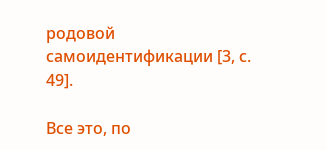родовой самоидентификации [3, с. 49].

Все это, по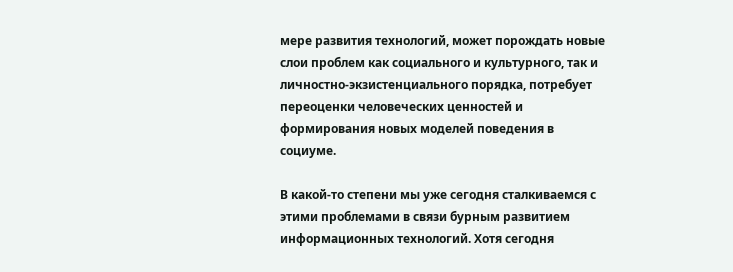мере развития технологий, может порождать новые слои проблем как социального и культурного, так и личностно-экзистенциального порядка, потребует переоценки человеческих ценностей и формирования новых моделей поведения в социуме.

В какой-то степени мы уже сегодня сталкиваемся с этими проблемами в связи бурным развитием информационных технологий. Хотя сегодня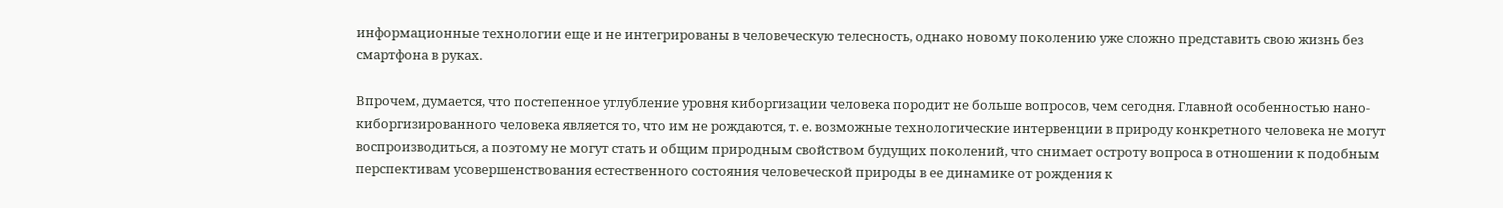информационные технологии еще и не интегрированы в человеческую телесность, однако новому поколению уже сложно представить свою жизнь без смартфона в руках.

Впрочем, думается, что постепенное углубление уровня киборгизации человека породит не больше вопросов, чем сегодня. Главной особенностью нано-киборгизированного человека является то, что им не рождаются, т. е. возможные технологические интервенции в природу конкретного человека не могут воспроизводиться, а поэтому не могут стать и общим природным свойством будущих поколений, что снимает остроту вопроса в отношении к подобным перспективам усовершенствования естественного состояния человеческой природы в ее динамике от рождения к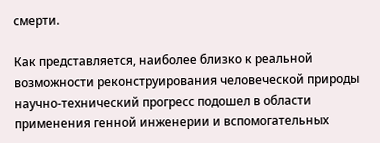смерти.

Как представляется, наиболее близко к реальной возможности реконструирования человеческой природы научно-технический прогресс подошел в области применения генной инженерии и вспомогательных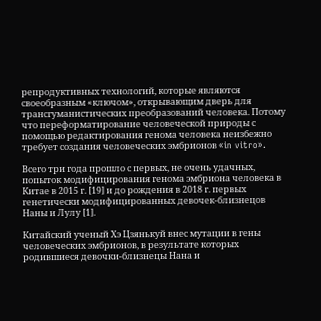репродуктивных технологий, которые являются своеобразным «ключом», открывающим дверь для трансгуманистических преобразований человека. Потому что переформатирование человеческой природы с помощью редактирования генома человека неизбежно требует создания человеческих эмбрионов «in vitro».

Всего три года прошло с первых, не очень удачных, попыток модифицирования генома эмбриона человека в Китае в 2015 г. [19] и до рождения в 2018 г. первых генетически модифицированных девочек-близнецов Наны и Лулу [1].

Китайский ученый Хэ Цзянькуй внес мутации в гены человеческих эмбрионов, в результате которых родившиеся девочки-близнецы Нана и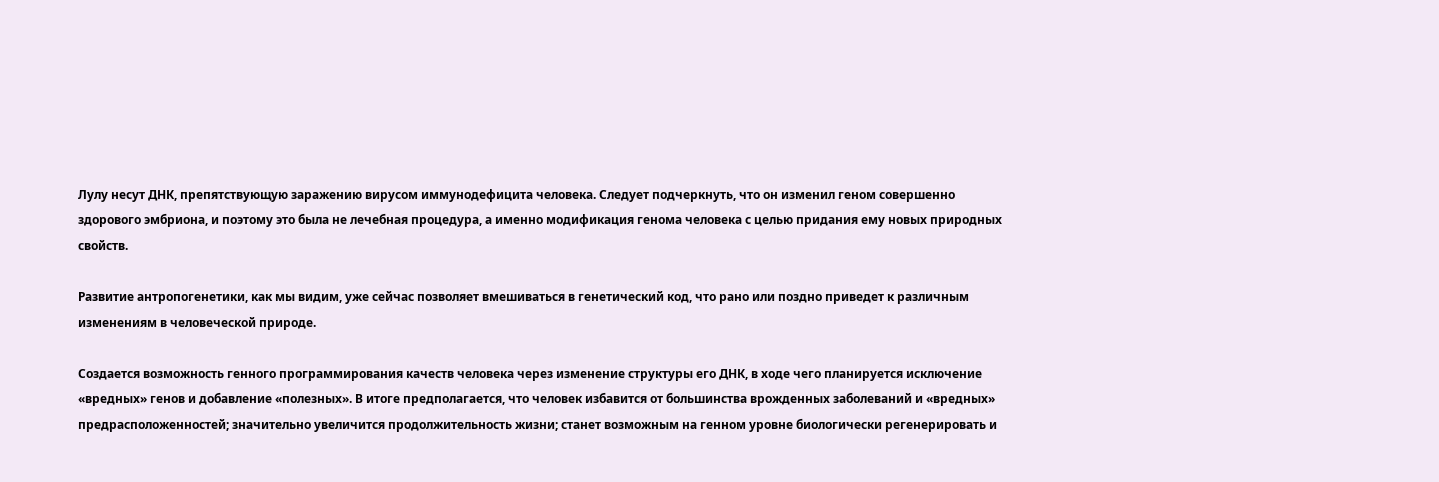Лулу несут ДНК, препятствующую заражению вирусом иммунодефицита человека. Следует подчеркнуть, что он изменил геном совершенно здорового эмбриона, и поэтому это была не лечебная процедура, а именно модификация генома человека с целью придания ему новых природных свойств.

Развитие антропогенетики, как мы видим, уже сейчас позволяет вмешиваться в генетический код, что рано или поздно приведет к различным изменениям в человеческой природе.

Создается возможность генного программирования качеств человека через изменение структуры его ДНК, в ходе чего планируется исключение «вредных» генов и добавление «полезных». В итоге предполагается, что человек избавится от большинства врожденных заболеваний и «вредных» предрасположенностей; значительно увеличится продолжительность жизни; станет возможным на генном уровне биологически регенерировать и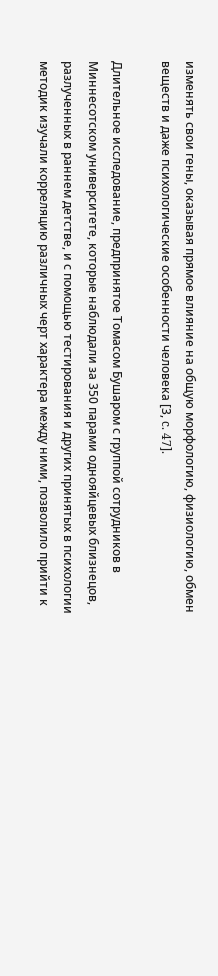изменять свои гены, оказывая прямое влияние на общую морфологию, физиологию, обмен веществ и даже психологические особенности человека [3, c. 47].

Длительное исследование, предпринятое Томасом Бушаром с группой сотрудников в Миннесотском университете, которые наблюдали за 350 парами однояйцевых близнецов, разлученных в раннем детстве, и с помощью тестирования и других принятых в психологии методик изучали корреляцию различных черт характера между ними, позволило прийти к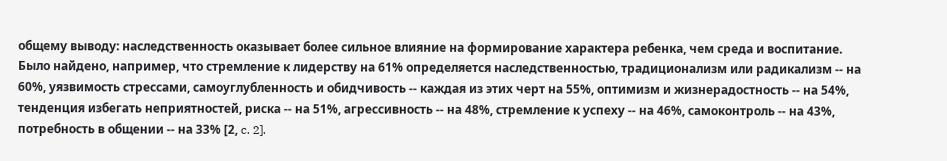общему выводу: наследственность оказывает более сильное влияние на формирование характера ребенка, чем среда и воспитание. Было найдено, например, что стремление к лидерству на 61% определяется наследственностью, традиционализм или радикализм -- на 60%, уязвимость стрессами, самоуглубленность и обидчивость -- каждая из этих черт на 55%, оптимизм и жизнерадостность -- на 54%, тенденция избегать неприятностей, риска -- на 51%, агрессивность -- на 48%, стремление к успеху -- на 46%, самоконтроль -- на 43%, потребность в общении -- на 33% [2, c. 2].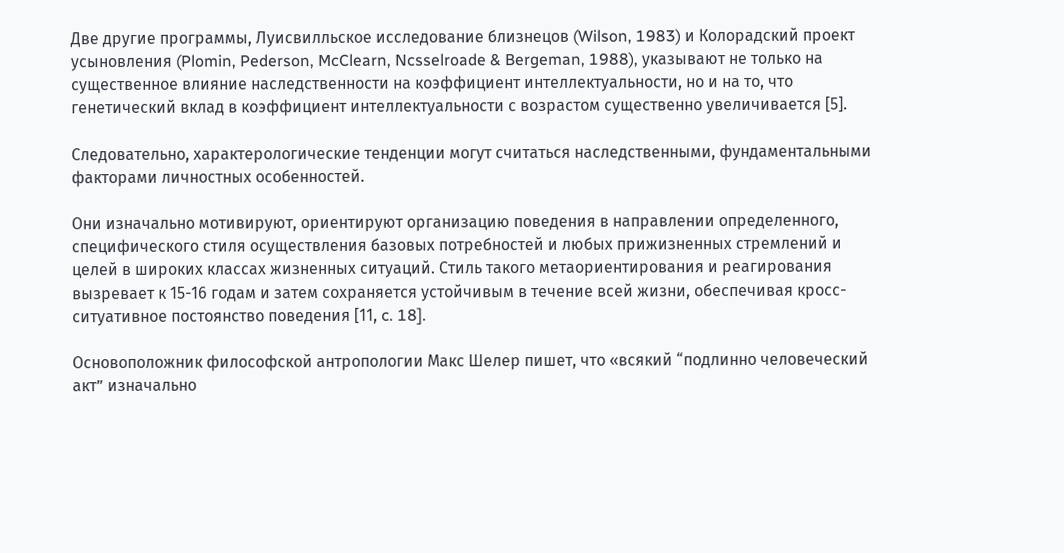Две другие программы, Луисвилльское исследование близнецов (Wilson, 1983) и Колорадский проект усыновления (Plomin, Pederson, McClearn, Ncsselroade & Bergeman, 1988), указывают не только на существенное влияние наследственности на коэффициент интеллектуальности, но и на то, что генетический вклад в коэффициент интеллектуальности с возрастом существенно увеличивается [5].

Следовательно, характерологические тенденции могут считаться наследственными, фундаментальными факторами личностных особенностей.

Они изначально мотивируют, ориентируют организацию поведения в направлении определенного, специфического стиля осуществления базовых потребностей и любых прижизненных стремлений и целей в широких классах жизненных ситуаций. Стиль такого метаориентирования и реагирования вызревает к 15-16 годам и затем сохраняется устойчивым в течение всей жизни, обеспечивая кросс-ситуативное постоянство поведения [11, c. 18].

Основоположник философской антропологии Макс Шелер пишет, что «всякий “подлинно человеческий акт” изначально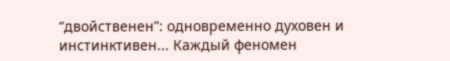“двойственен”: одновременно духовен и инстинктивен... Каждый феномен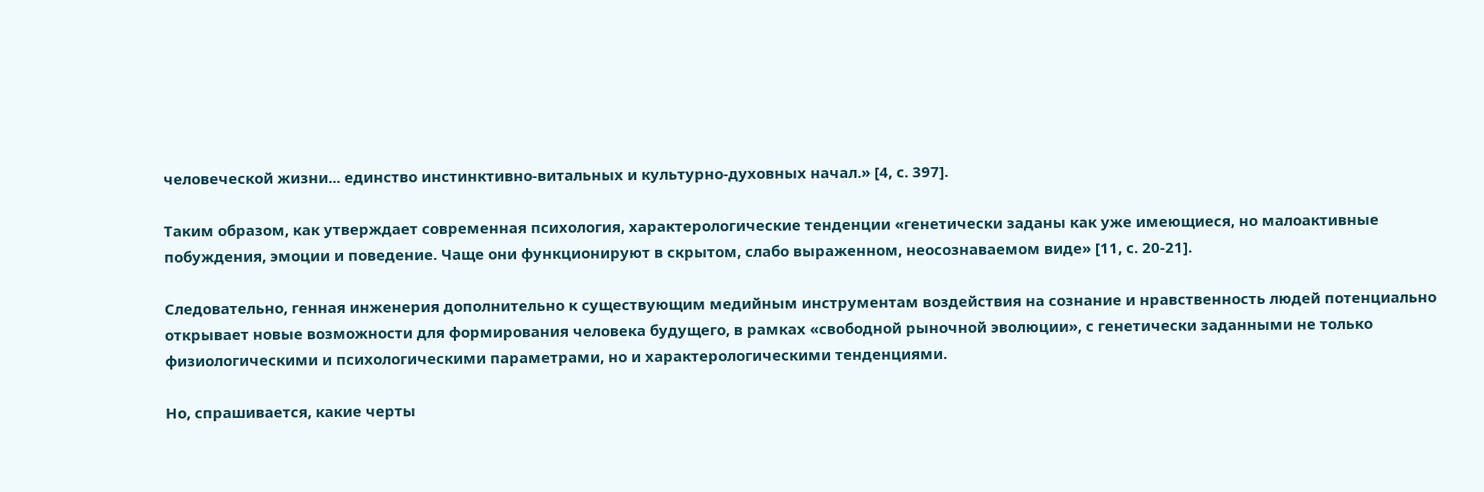человеческой жизни... единство инстинктивно-витальных и культурно-духовных начал.» [4, с. 397].

Таким образом, как утверждает современная психология, характерологические тенденции «генетически заданы как уже имеющиеся, но малоактивные побуждения, эмоции и поведение. Чаще они функционируют в скрытом, слабо выраженном, неосознаваемом виде» [11, с. 20-21].

Следовательно, генная инженерия дополнительно к существующим медийным инструментам воздействия на сознание и нравственность людей потенциально открывает новые возможности для формирования человека будущего, в рамках «свободной рыночной эволюции», с генетически заданными не только физиологическими и психологическими параметрами, но и характерологическими тенденциями.

Но, спрашивается, какие черты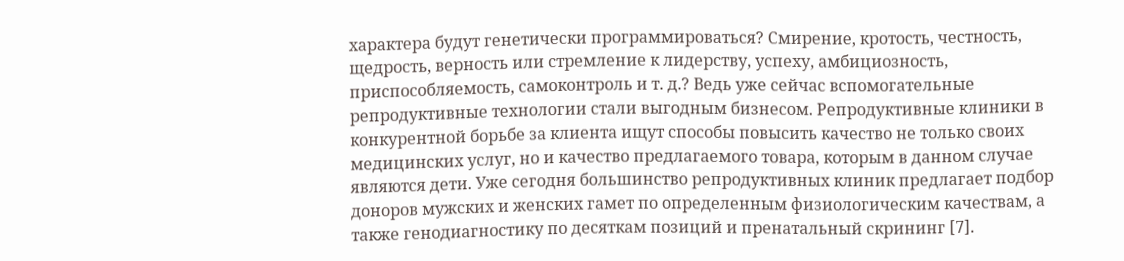характера будут генетически программироваться? Смирение, кротость, честность, щедрость, верность или стремление к лидерству, успеху, амбициозность, приспособляемость, самоконтроль и т. д.? Ведь уже сейчас вспомогательные репродуктивные технологии стали выгодным бизнесом. Репродуктивные клиники в конкурентной борьбе за клиента ищут способы повысить качество не только своих медицинских услуг, но и качество предлагаемого товара, которым в данном случае являются дети. Уже сегодня большинство репродуктивных клиник предлагает подбор доноров мужских и женских гамет по определенным физиологическим качествам, а также генодиагностику по десяткам позиций и пренатальный скрининг [7].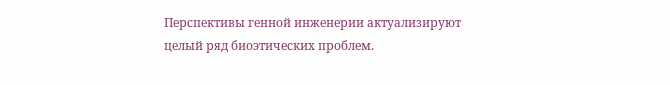Перспективы генной инженерии актуализируют целый ряд биоэтических проблем.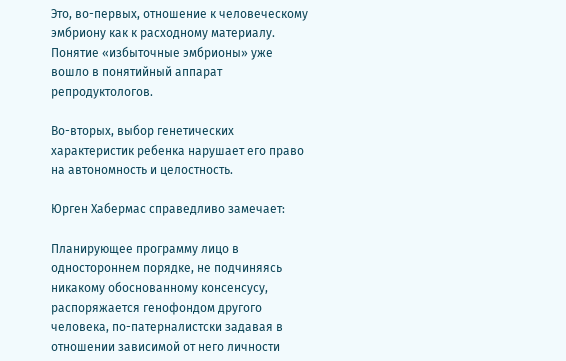Это, во-первых, отношение к человеческому эмбриону как к расходному материалу. Понятие «избыточные эмбрионы» уже вошло в понятийный аппарат репродуктологов.

Во-вторых, выбор генетических характеристик ребенка нарушает его право на автономность и целостность.

Юрген Хабермас справедливо замечает:

Планирующее программу лицо в одностороннем порядке, не подчиняясь никакому обоснованному консенсусу, распоряжается генофондом другого человека, по-патерналистски задавая в отношении зависимой от него личности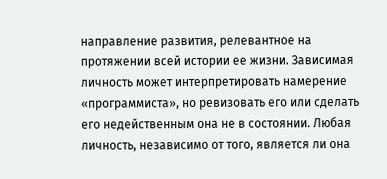направление развития, релевантное на протяжении всей истории ее жизни. Зависимая личность может интерпретировать намерение «программиста», но ревизовать его или сделать его недейственным она не в состоянии. Любая личность, независимо от того, является ли она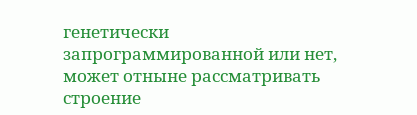генетически запрограммированной или нет, может отныне рассматривать строение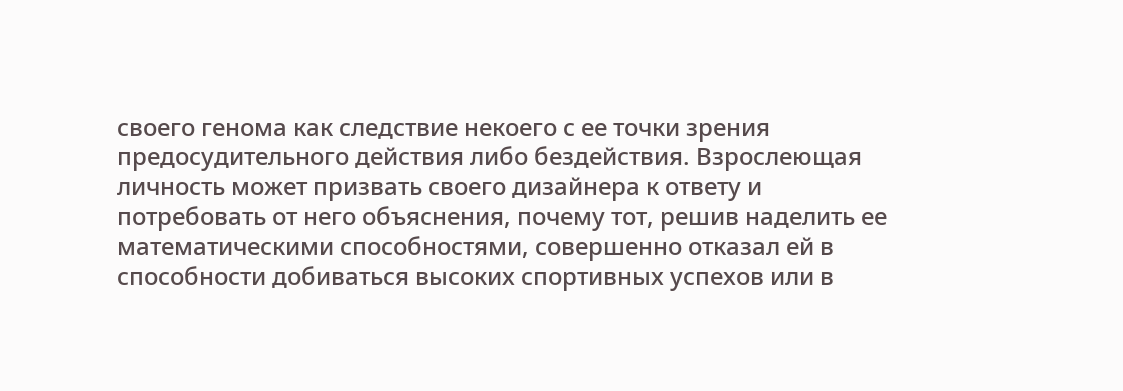своего генома как следствие некоего с ее точки зрения предосудительного действия либо бездействия. Взрослеющая личность может призвать своего дизайнера к ответу и потребовать от него объяснения, почему тот, решив наделить ее математическими способностями, совершенно отказал ей в способности добиваться высоких спортивных успехов или в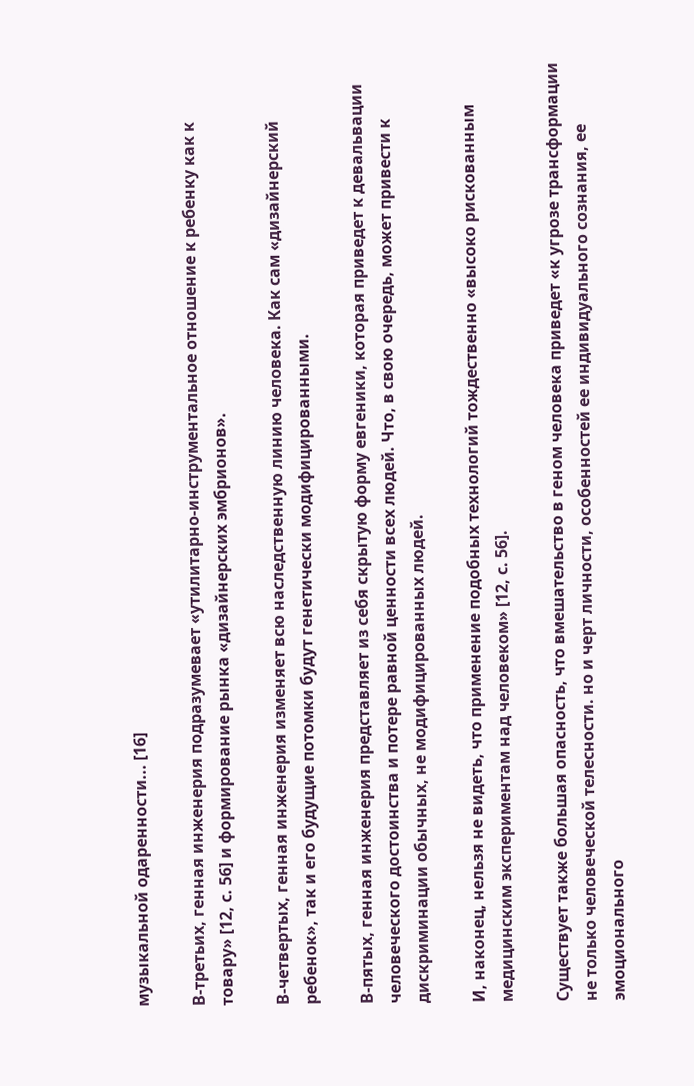музыкальной одаренности... [16]

В-третьих, генная инженерия подразумевает «утилитарно-инструментальное отношение к ребенку как к товару» [12, с. 56] и формирование рынка «дизайнерских эмбрионов».

В-четвертых, генная инженерия изменяет всю наследственную линию человека. Как сам «дизайнерский ребенок», так и его будущие потомки будут генетически модифицированными.

В-пятых, генная инженерия представляет из себя скрытую форму евгеники, которая приведет к девальвации человеческого достоинства и потере равной ценности всех людей. Что, в свою очередь, может привести к дискриминации обычных, не модифицированных людей.

И, наконец, нельзя не видеть, что применение подобных технологий тождественно «высоко рискованным медицинским экспериментам над человеком» [12, с. 56].

Существует также большая опасность, что вмешательство в геном человека приведет «к угрозе трансформации не только человеческой телесности. но и черт личности, особенностей ее индивидуального сознания, ее эмоционального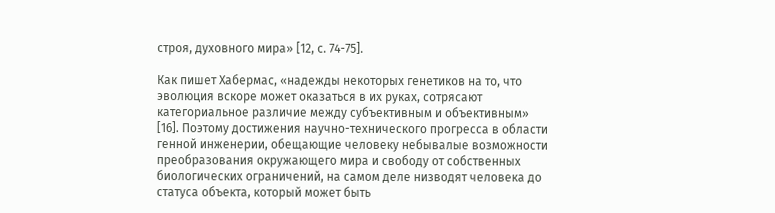строя, духовного мира» [12, с. 74-75].

Как пишет Хабермас, «надежды некоторых генетиков на то, что эволюция вскоре может оказаться в их руках, сотрясают категориальное различие между субъективным и объективным» [16]. Поэтому достижения научно-технического прогресса в области генной инженерии, обещающие человеку небывалые возможности преобразования окружающего мира и свободу от собственных биологических ограничений, на самом деле низводят человека до статуса объекта, который может быть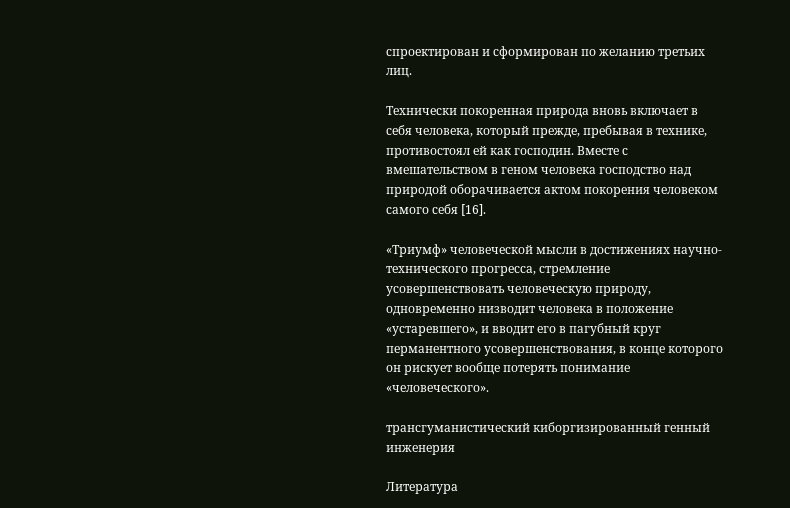спроектирован и сформирован по желанию третьих лиц.

Технически покоренная природа вновь включает в себя человека, который прежде, пребывая в технике, противостоял ей как господин. Вместе с вмешательством в геном человека господство над природой оборачивается актом покорения человеком самого себя [16].

«Триумф» человеческой мысли в достижениях научно-технического прогресса, стремление усовершенствовать человеческую природу, одновременно низводит человека в положение «устаревшего», и вводит его в пагубный круг перманентного усовершенствования, в конце которого он рискует вообще потерять понимание «человеческого».

трансгуманистический киборгизированный генный инженерия

Литература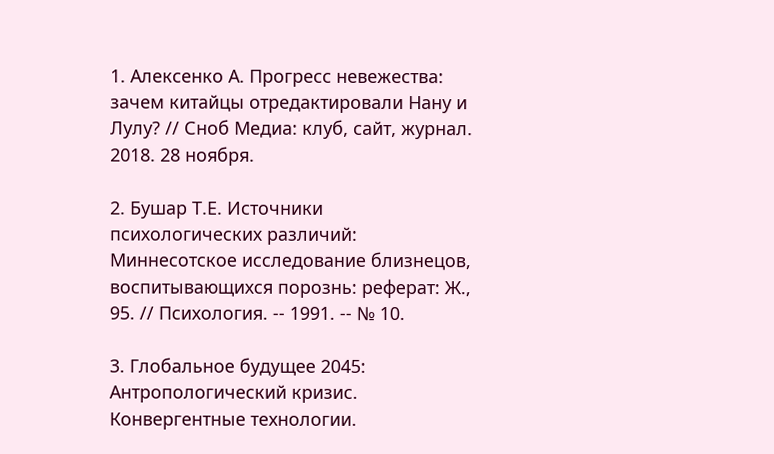1. Алексенко А. Прогресс невежества: зачем китайцы отредактировали Нану и Лулу? // Сноб Медиа: клуб, сайт, журнал. 2018. 28 ноября.

2. Бушар Т.Е. Источники психологических различий: Миннесотское исследование близнецов, воспитывающихся порознь: реферат: Ж., 95. // Психология. -- 1991. -- № 10.

3. Глобальное будущее 2045: Антропологический кризис. Конвергентные технологии.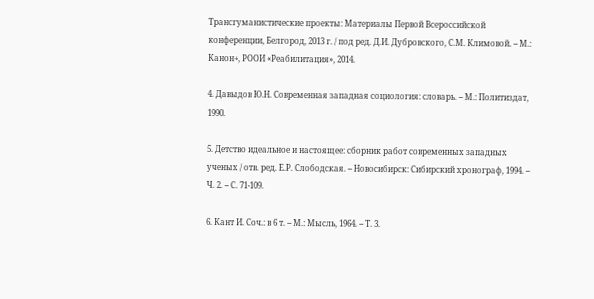Трансгуманистические проекты: Материалы Первой Всероссийской конференции, Белгород, 2013 г. / под ред. Д.И. Дубровского, С.М. Климовой. -- М.: Канон+, РООИ «Реабилитация», 2014.

4. Давыдов Ю.Н. Современная западная социология: словарь. -- М.: Политиздат, 1990.

5. Детство идеальное и настоящее: сборник работ современных западных ученых / отв. ред. Е.Р. Слободская. -- Новосибирск: Сибирский хронограф, 1994. -- Ч. 2. -- С. 71-109.

6. Кант И. Соч.: в 6 т. -- М.: Мысль, 1964. -- Т. 3.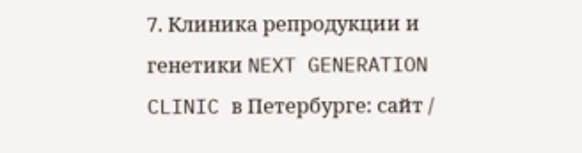7. Клиника репродукции и генетики NEXT GENERATION CLINIC в Петербурге: сайт /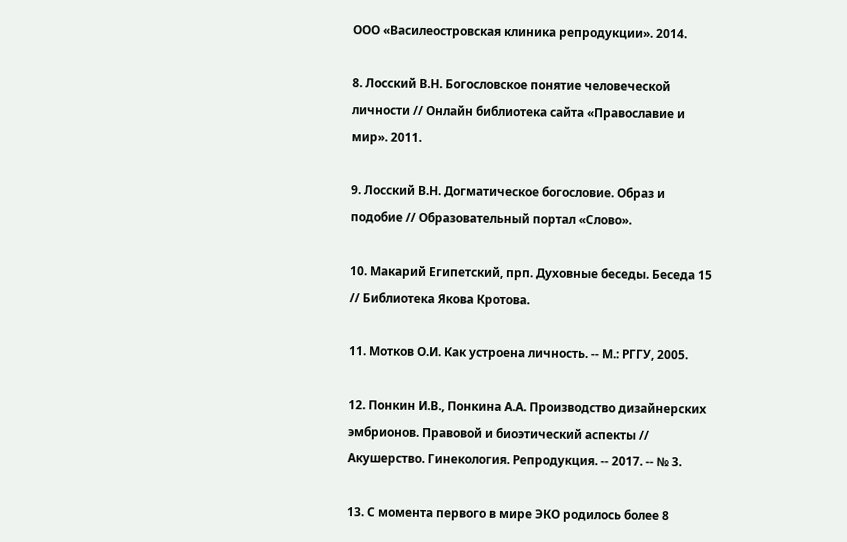ООО «Василеостровская клиника репродукции». 2014.

8. Лосский В.Н. Богословское понятие человеческой личности // Онлайн библиотека сайта «Православие и мир». 2011.

9. Лосский В.Н. Догматическое богословие. Образ и подобие // Образовательный портал «Слово».

10. Макарий Египетский, прп. Духовные беседы. Беседа 15 // Библиотека Якова Кротова.

11. Мотков О.И. Как устроена личность. -- М.: РГГУ, 2005.

12. Понкин И.В., Понкина А.А. Производство дизайнерских эмбрионов. Правовой и биоэтический аспекты // Акушерство. Гинекология. Репродукция. -- 2017. -- № 3.

13. С момента первого в мире ЭКО родилось более 8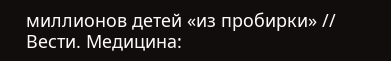миллионов детей «из пробирки» // Вести. Медицина: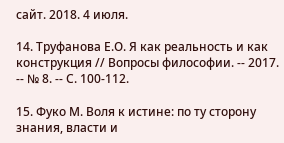сайт. 2018. 4 июля.

14. Труфанова Е.О. Я как реальность и как конструкция // Вопросы философии. -- 2017. -- № 8. -- С. 100-112.

15. Фуко М. Воля к истине: по ту сторону знания, власти и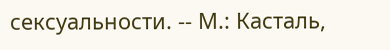сексуальности. -- М.: Касталь,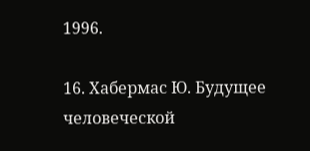1996.

16. Хабермас Ю. Будущее человеческой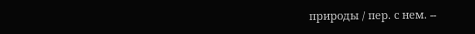природы / пер. с нем. --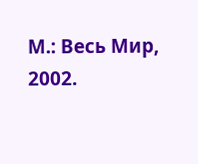М.: Весь Мир, 2002.